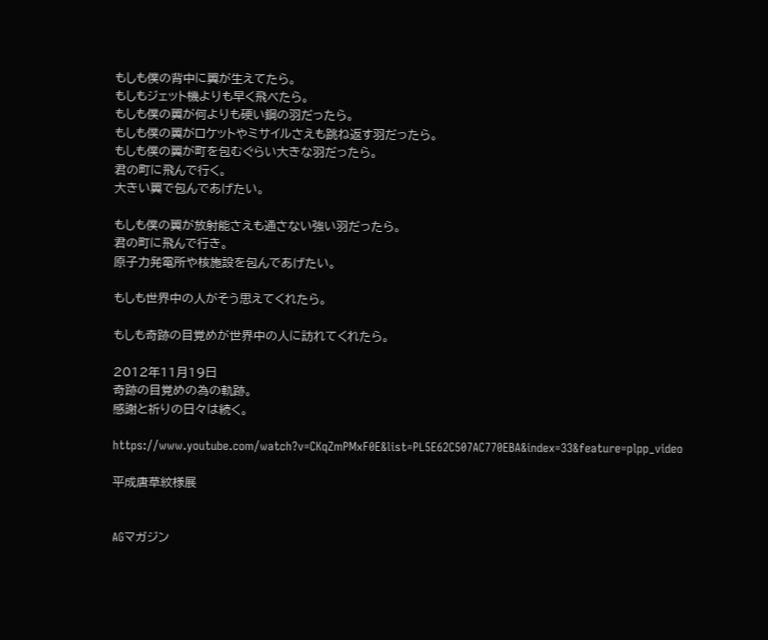もしも僕の背中に翼が生えてたら。
もしもジェット機よりも早く飛べたら。
もしも僕の翼が何よりも硬い鋼の羽だったら。
もしも僕の翼がロケットやミサイルさえも跳ね返す羽だったら。
もしも僕の翼が町を包むぐらい大きな羽だったら。
君の町に飛んで行く。
大きい翼で包んであげたい。

もしも僕の翼が放射能さえも通さない強い羽だったら。
君の町に飛んで行き。
原子力発電所や核施設を包んであげたい。

もしも世界中の人がそう思えてくれたら。

もしも奇跡の目覚めが世界中の人に訪れてくれたら。

2012年11月19日
奇跡の目覚めの為の軌跡。
感謝と祈りの日々は続く。

https://www.youtube.com/watch?v=CKqZmPMxF0E&list=PL5E62C507AC770EBA&index=33&feature=plpp_video

平成唐草紋様展


AGマガジン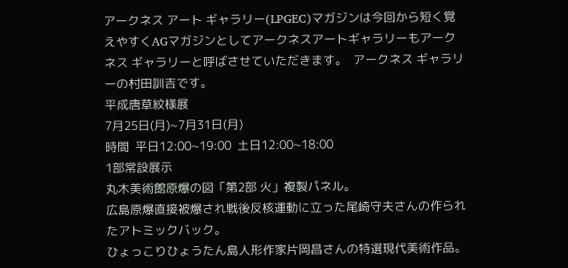アークネス アート ギャラリー(LPGEC)マガジンは今回から短く覚えやすくAGマガジンとしてアークネスアートギャラリーもアークネス ギャラリーと呼ばさせていただきます。  アークネス ギャラリーの村田訓吉です。
平成唐草紋様展
7月25日(月)~7月31日(月)
時間  平日12:00~19:00  土日12:00~18:00
1部常設展示
丸木美術館原爆の図「第2部 火」複製パネル。
広島原爆直接被爆され戦後反核運動に立った尾崎守夫さんの作られたアトミックバック。
ひょっこりひょうたん島人形作家片岡昌さんの特選現代美術作品。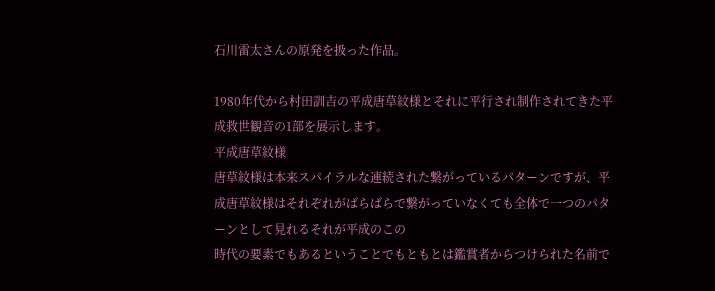石川雷太さんの原発を扱った作品。

1980年代から村田訓吉の平成唐草紋様とそれに平行され制作されてきた平成救世観音の1部を展示します。
平成唐草紋様
唐草紋様は本来スパイラルな連続された繋がっているパターンですが、平成唐草紋様はそれぞれがばらばらで繋がっていなくても全体で一つのパターンとして見れるそれが平成のこの
時代の要素でもあるということでもともとは鑑賞者からつけられた名前で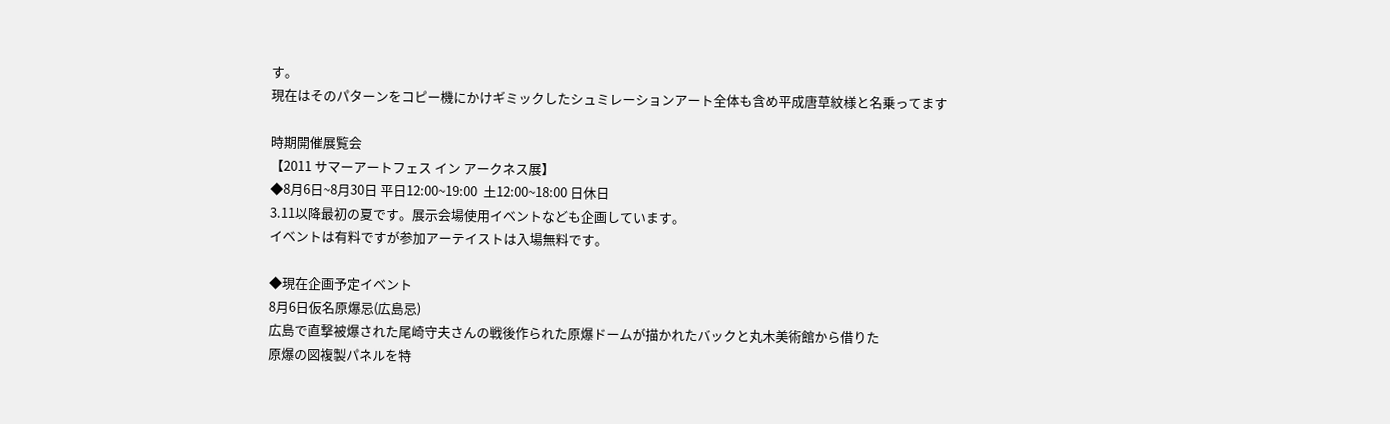す。
現在はそのパターンをコピー機にかけギミックしたシュミレーションアート全体も含め平成唐草紋様と名乗ってます

時期開催展覧会
【2011 サマーアートフェス イン アークネス展】
◆8月6日~8月30日 平日12:00~19:00  土12:00~18:00 日休日
3.11以降最初の夏です。展示会場使用イベントなども企画しています。
イベントは有料ですが参加アーテイストは入場無料です。

◆現在企画予定イベント
8月6日仮名原爆忌(広島忌)
広島で直撃被爆された尾崎守夫さんの戦後作られた原爆ドームが描かれたバックと丸木美術館から借りた
原爆の図複製パネルを特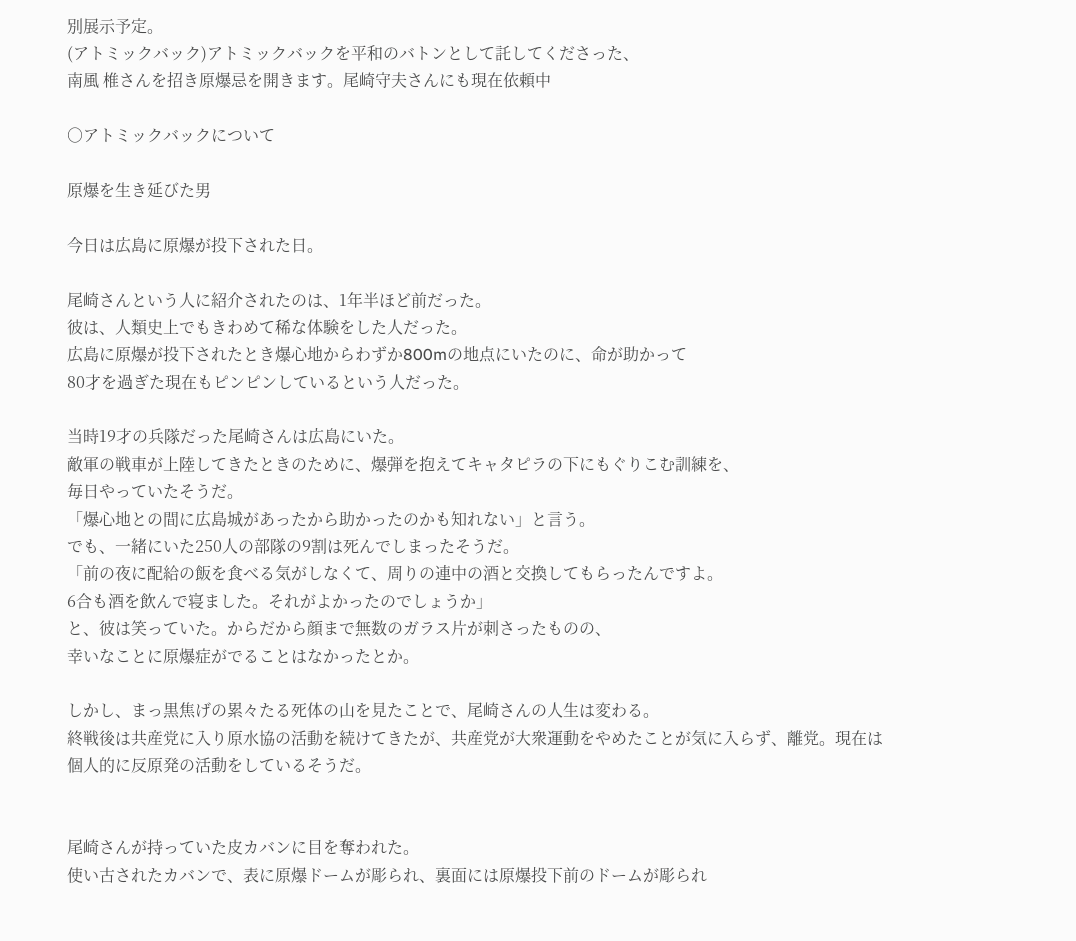別展示予定。
(アトミックバック)アトミックバックを平和のバトンとして託してくださった、
南風 椎さんを招き原爆忌を開きます。尾崎守夫さんにも現在依頼中

○アトミックバックについて

原爆を生き延びた男

今日は広島に原爆が投下された日。

尾崎さんという人に紹介されたのは、1年半ほど前だった。
彼は、人類史上でもきわめて稀な体験をした人だった。
広島に原爆が投下されたとき爆心地からわずか800mの地点にいたのに、命が助かって
80才を過ぎた現在もピンピンしているという人だった。

当時19才の兵隊だった尾崎さんは広島にいた。
敵軍の戦車が上陸してきたときのために、爆弾を抱えてキャタピラの下にもぐりこむ訓練を、
毎日やっていたそうだ。
「爆心地との間に広島城があったから助かったのかも知れない」と言う。
でも、一緒にいた250人の部隊の9割は死んでしまったそうだ。
「前の夜に配給の飯を食べる気がしなくて、周りの連中の酒と交換してもらったんですよ。
6合も酒を飲んで寝ました。それがよかったのでしょうか」
と、彼は笑っていた。からだから顔まで無数のガラス片が刺さったものの、
幸いなことに原爆症がでることはなかったとか。

しかし、まっ黒焦げの累々たる死体の山を見たことで、尾崎さんの人生は変わる。
終戦後は共産党に入り原水協の活動を続けてきたが、共産党が大衆運動をやめたことが気に入らず、離党。現在は個人的に反原発の活動をしているそうだ。


尾崎さんが持っていた皮カバンに目を奪われた。
使い古されたカバンで、表に原爆ドームが彫られ、裏面には原爆投下前のドームが彫られ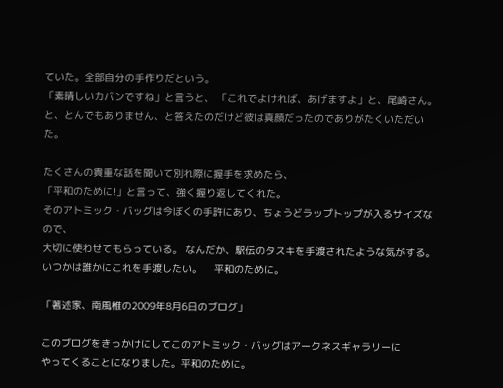ていた。全部自分の手作りだという。
「素晴しいカバンですね」と言うと、 「これでよければ、あげますよ」と、尾崎さん。
と、とんでもありません、と答えたのだけど彼は真顔だったのでありがたくいただいた。

たくさんの貴重な話を聞いて別れ際に握手を求めたら、
「平和のために!」と言って、強く握り返してくれた。
そのアトミック・バッグは今ぼくの手許にあり、ちょうどラップトップが入るサイズなので、
大切に使わせてもらっている。 なんだか、駅伝のタスキを手渡されたような気がする。
いつかは誰かにこれを手渡したい。    平和のために。

「著述家、南風椎の2009年8月6日のブログ」

このブログをきっかけにしてこのアトミック・バッグはアークネスギャラリーに
やってくることになりました。平和のために。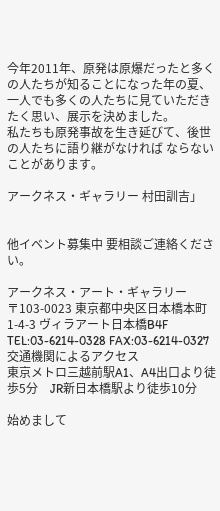今年2011年、原発は原爆だったと多くの人たちが知ることになった年の夏、
一人でも多くの人たちに見ていただきたく思い、展示を決めました。
私たちも原発事故を生き延びて、後世の人たちに語り継がなければ ならないことがあります。

アークネス・ギャラリー 村田訓吉」


他イベント募集中 要相談ご連絡ください。

アークネス・アート・ギャラリー
〒103-0023 東京都中央区日本橋本町1-4-3 ヴィラアート日本橋B4F
TEL:03-6214-0328 FAX:03-6214-0327
交通機関によるアクセス
東京メトロ三越前駅A1、A4出口より徒歩5分    JR新日本橋駅より徒歩10分

始めまして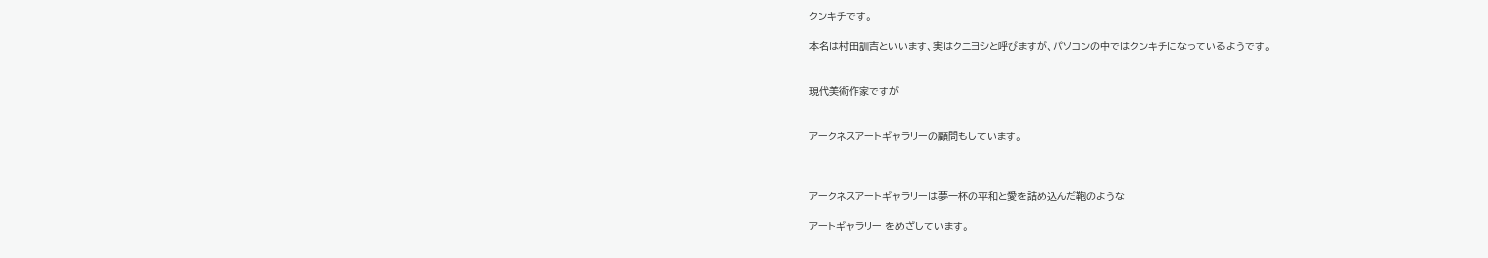クンキチです。

本名は村田訓吉といいます、実はクニヨシと呼びますが、パソコンの中ではクンキチになっているようです。


現代美術作家ですが


アークネスアートギャラリーの顧問もしています。



アークネスアートギャラリーは夢一杯の平和と愛を詰め込んだ鞄のような

アートギャラリー をめざしています。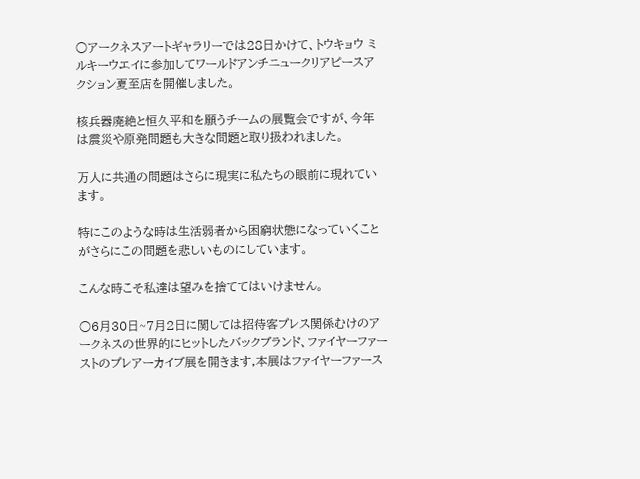○アークネスアートギャラリーでは28日かけて、トウキョウ ミルキーウエイに参加してワールドアンチニュークリアピースアクション夏至店を開催しました。

核兵器廃絶と恒久平和を願うチームの展覧会ですが、今年は震災や原発問題も大きな問題と取り扱われました。

万人に共通の問題はさらに現実に私たちの眼前に現れています。

特にこのような時は生活弱者から困窮状態になっていくことがさらにこの問題を悲しいものにしています。

こんな時こそ私達は望みを捨ててはいけません。

○6月30日~7月2日に関しては招待客プレス関係むけのアークネスの世界的にヒットしたバックブランド、ファイヤーファーストのプレアーカイブ展を開きます,本展はファイヤーファース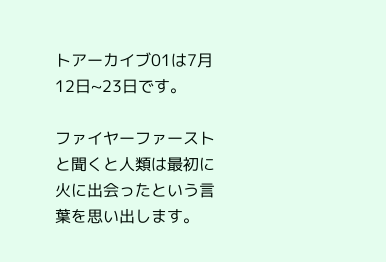トアーカイブ01は7月12日~23日です。

ファイヤーファーストと聞くと人類は最初に火に出会ったという言葉を思い出します。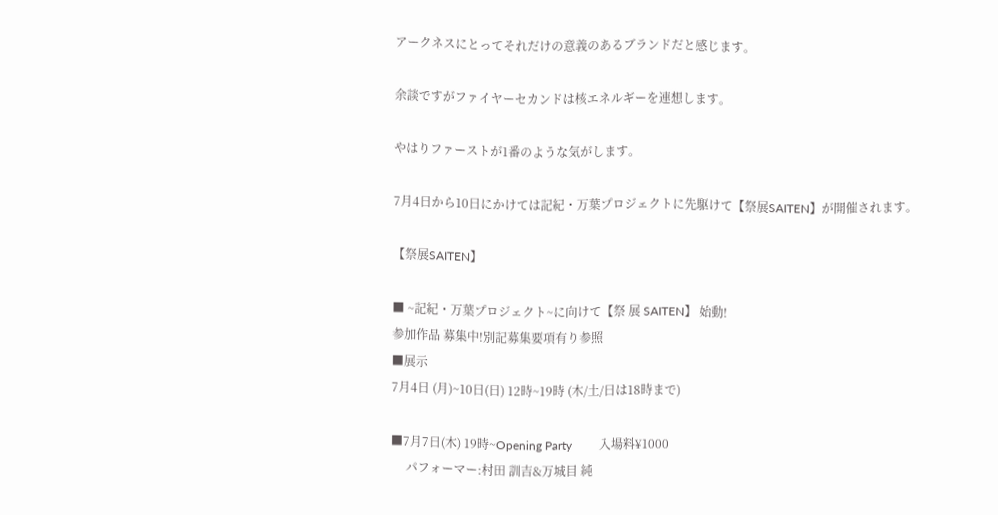アークネスにとってそれだけの意義のあるブランドだと感じます。

余談ですがファイヤーセカンドは核エネルギーを連想します。

やはりファーストが1番のような気がします。

7月4日から10日にかけては記紀・万葉プロジェクトに先駆けて【祭展SAITEN】が開催されます。

【祭展SAITEN】

■ ~記紀・万葉プロジェクト~に向けて【祭 展 SAITEN】 始動!
参加作品 募集中!別記募集要項有り参照
■展示
7月4日 (月)~10日(日) 12時~19時 (木/土/日は18時まで)

■7月7日(木) 19時~Opening Party         入場料¥1000
     パフォーマー:村田 訓吉&万城目 純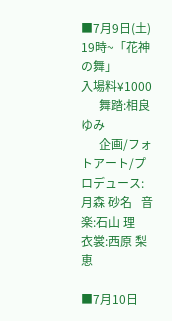■7月9日(土) 19時~「花神の舞」           入場料¥1000
      舞踏:相良 ゆみ
      企画/フォトアート/プロデュース:月森 砂名   音楽:石山 理   衣裳:西原 梨恵

■7月10日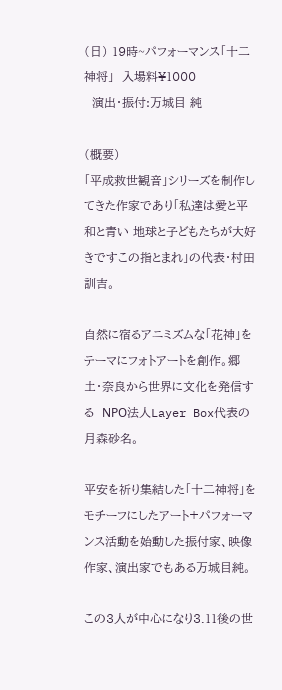(日) 19時~パフォーマンス「十二神将」  入場料¥1000
  演出・振付:万城目 純

(概要)
「平成救世観音」シリーズを制作してきた作家であり「私達は愛と平和と青い 地球と子どもたちが大好きですこの指とまれ」の代表・村田訓吉。

自然に宿るアニミズムな「花神」をテーマにフォトアートを創作。郷土・奈良から世界に文化を発信する  NPО法人Layer Box代表の月森砂名。

平安を祈り集結した「十二神将」をモチーフにしたアート+パフォーマンス活動を始動した振付家、映像作家、演出家でもある万城目純。

この3人が中心になり3.11後の世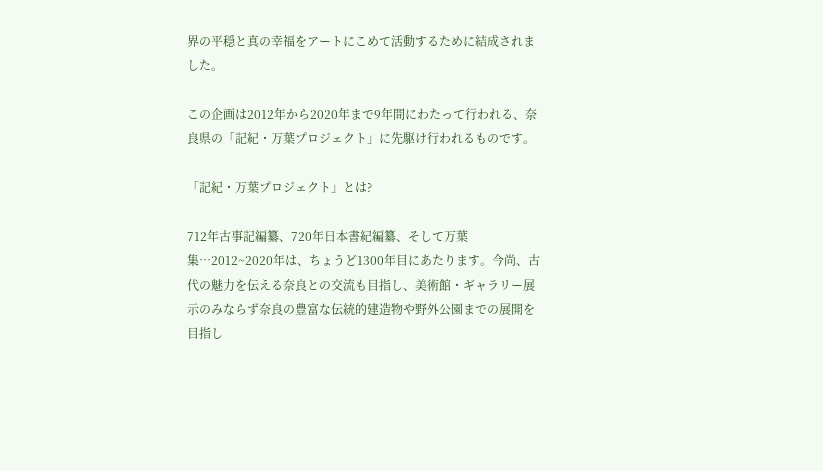界の平穏と真の幸福をアートにこめて活動するために結成されました。

この企画は2012年から2020年まで9年間にわたって行われる、奈良県の「記紀・万葉プロジェクト」に先駆け行われるものです。

「記紀・万葉プロジェクト」とは?

712年古事記編纂、720年日本書紀編纂、そして万葉集…2012~2020年は、ちょうど1300年目にあたります。今尚、古代の魅力を伝える奈良との交流も目指し、美術館・ギャラリー展示のみならず奈良の豊富な伝統的建造物や野外公園までの展開を目指し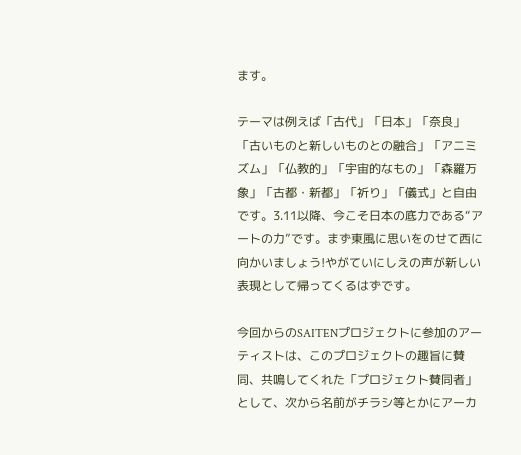ます。

テーマは例えば「古代」「日本」「奈良」「古いものと新しいものとの融合」「アニミズム」「仏教的」「宇宙的なもの」「森羅万象」「古都・新都」「祈り」「儀式」と自由です。3.11以降、今こそ日本の底力である“アートの力”です。まず東風に思いをのせて西に向かいましょう!やがていにしえの声が新しい表現として帰ってくるはずです。

今回からのSAITENプロジェクトに参加のアーティストは、このプロジェクトの趣旨に賛同、共鳴してくれた「プロジェクト賛同者」として、次から名前がチラシ等とかにアーカ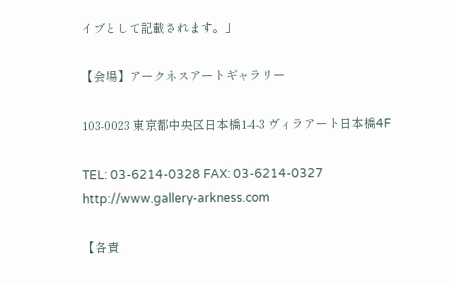イブとして記載されます。」

【会場】アークネスアートギャラリー

103-0023 東京都中央区日本橋1-4-3 ヴィラアート日本橋4F

TEL: 03-6214-0328 FAX: 03-6214-0327 http://www.gallery-arkness.com

【各責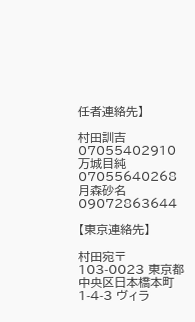任者連絡先】

村田訓吉 07055402910   万城目純 07055640268   月森砂名 09072863644

【東京連絡先】

村田宛〒103-0023 東京都中央区日本橋本町1-4-3 ヴィラ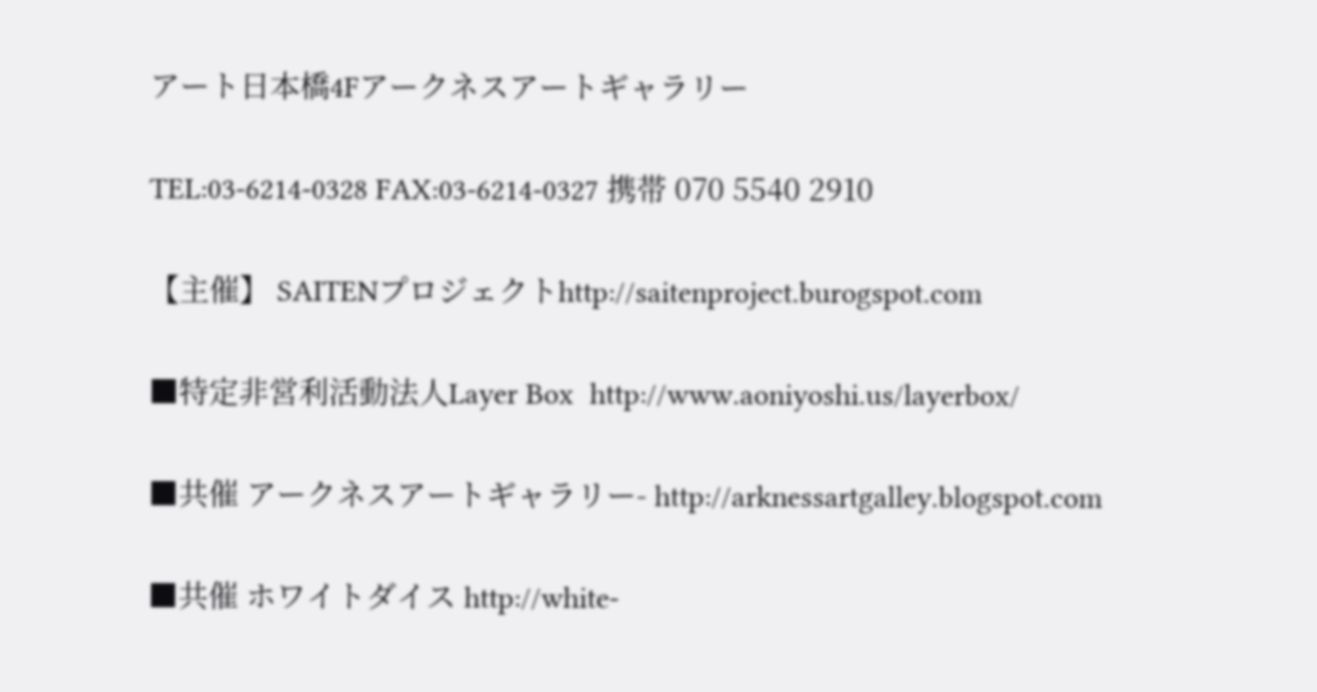アート日本橋4Fアークネスアートギャラリー

TEL:03-6214-0328 FAX:03-6214-0327 携帯 070 5540 2910

【主催】 SAITENプロジェクトhttp://saitenproject.burogspot.com

■特定非営利活動法人Layer Box  http://www.aoniyoshi.us/layerbox/

■共催 アークネスアートギャラリー- http://arknessartgalley.blogspot.com

■共催 ホワイトダイス http://white-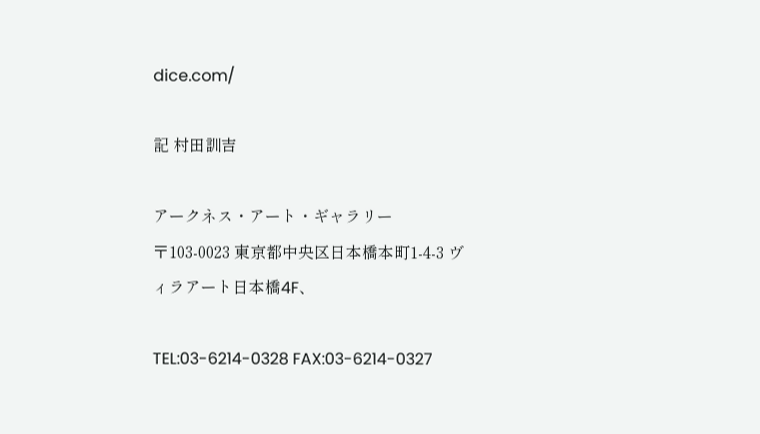dice.com/

記 村田訓吉

アークネス・アート・ギャラリー
〒103-0023 東京都中央区日本橋本町1-4-3 ヴィラアート日本橋4F、

TEL:03-6214-0328 FAX:03-6214-0327